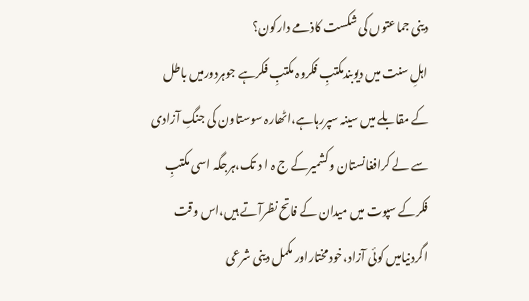دینی جماعتوں کی شکست کاذمے دارکون؟
اہلِ سنت میں دیوبندمکتبِ فکروہ مکتبِ فکرہے جوہردورمیں باطل کے مقابلے میں سینہ سپررہاہے،اٹھارہ سوستاون کی جنگِ آزادی سے لے کرافغانستان وکشمیرکے ج ہ ا د تک،ہرجگہ اسی مکتبِ فکرکے سپوت میں میدان کے فاتح نظرآتے ہیں،اس وقت اگردنیامیں کوئی آزاد،خودمختاراور مکمل دینی شرعی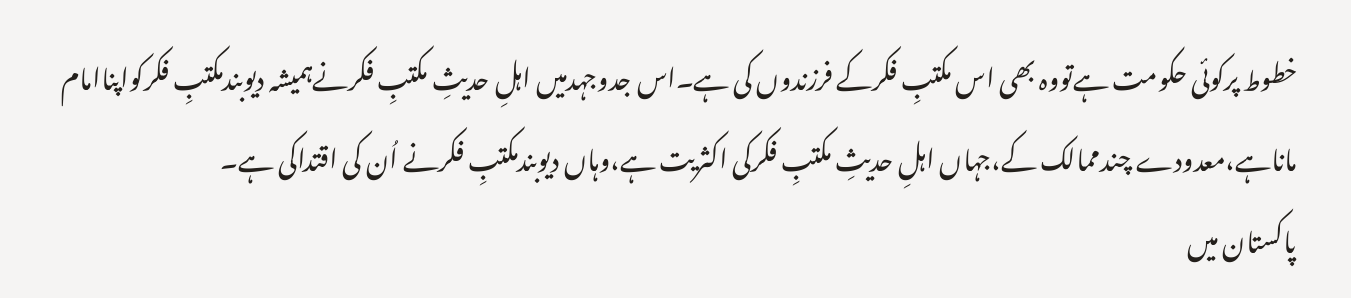خطوط پرکوئی حکومت ہےتووہ بھی اس مکتبِ فکرکے فرزندوں کی ہے۔اس جدوجہدمیں اہلِ حدیثِ مکتبِ فکرنےہمیشہ دیوبندمکتبِ فکرکواپناامام ماناہے،معدودے چندممالک کے،جہاں اہلِ حدیثِ مکتبِ فکرکی اکثریت ہے،وہاں دیوبندمکتبِ فکرنے اُن کی اقتداکی ہے۔
پاکستان میں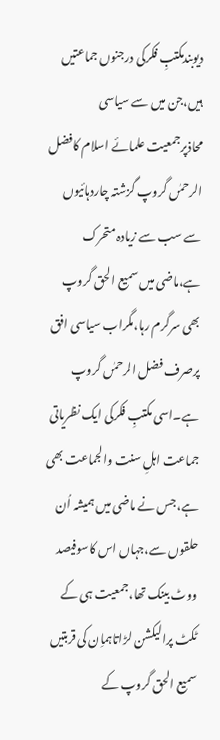دیوبندمکتبِ فکرکی درجنوں جماعتیں ہیں،جن میں سے سیاسی محاذپرجمعیت علمائے اسلام کافضل الرحمٰں گروپ گزشتہ چاردہائیوں سے سب سے زیادہ متحرک ہے،ماضی میں سمیع الحق گروپ بھی سرگرم رہا،مگراب سیاسی افق پرصرف فضل الرحمٰں گروپ ہے۔اسی مکتبِ فکرکی ایک نظریاتی جماعت اہلِ سنت والجماعت بھی ہے،جس نے ماضی میں ہمیشہ اُن حلقوں سے،جہاں اس کاسوفیصد ووٹ بینک تھا،جمعیت ہی کے ٹکٹ پرالیکشن لڑاتاہماِن کی قربتیں سمیع الحق گروپ کے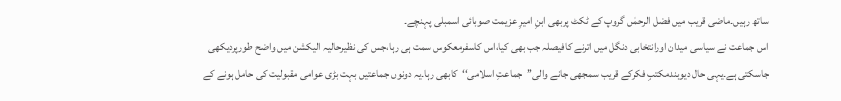ساتھ رہیں۔ماضی قریب میں فضل الرحمٰں گروپ کے ٹکٹ پربھی ابنِ امیرِ عزیمت صوبائی اسمبلی پہنچے۔
اس جماعت نے سیاسی میدان اورانتخابی دنگل میں اترنے کافیصلہ جب بھی کیا،اس کاسفرمعکوس سمت ہی رہا،جس کی نظیرحالیہ الیکشن میں واضح طورپردیکھی جاسکتی ہے۔یہی حال دیوبندمکتبِ فکرکے قریب سمجھی جانے والی’’جماعتِ اسلامی‘‘کابھی رہا۔یہ دونوں جماعتیں بہت بڑی عوامی مقبولیت کی حامل ہونے کے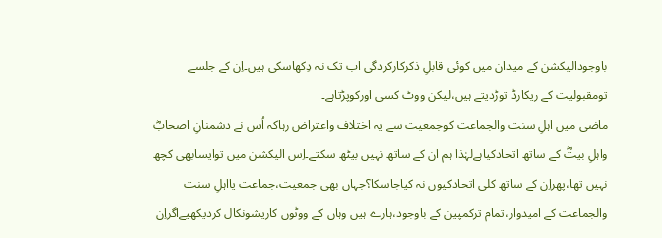باوجودالیکشن کے میدان میں کوئی قابلِ ذکرکارکردگی اب تک نہ دِکھاسکی ہیں۔اِن کے جلسے تومقبولیت کے ریکارڈ توڑدیتے ہیں،لیکن ووٹ کسی اورکوپڑتاہے۔
ماضی میں اہلِ سنت والجماعت کوجمعیت سے یہ اختلاف واعتراض رہاکہ اُس نے دشمنانِ اصحابؓ واہلِ بیتؓ کے ساتھ اتحادکیاہےلہٰذا ہم ان کے ساتھ نہیں بیٹھ سکتے۔اِس الیکشن میں توایسابھی کچھ نہیں تھا،پھراِن کے ساتھ کلی اتحادکیوں نہ کیاجاسکا؟جہاں بھی جمعیت،جماعت یااہلِ سنت والجماعت کے امیدوار،تمام ترکمپین کے باوجود،ہارے ہیں وہاں کے ووٹوں کاریشونکال کردیکھیےاگراِن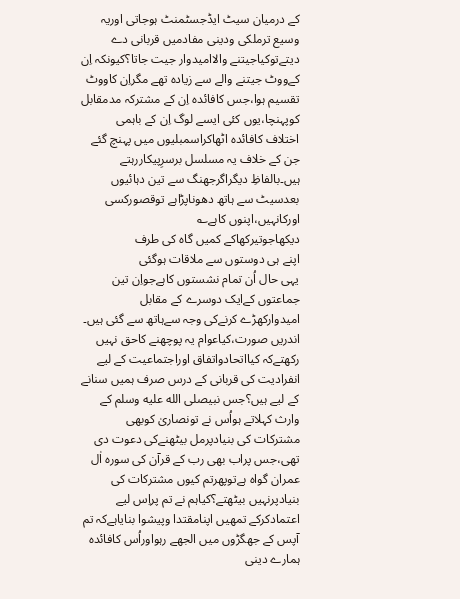کے درمیان سیٹ ایڈجسٹمنٹ ہوجاتی اوریہ وسیع ترملکی ودینی مفادمیں قربانی دے دیتےتوکیاجیتنے والاامیدوار جیت جاتا؟کیونکہ اِن کےووٹ جیتنے والے سے زیادہ تھے مگراِن کاووٹ تقسیم ہوا،جس کافائدہ اِن کے مشترکہ مدمقابل کوپہنچا،یوں کئی ایسے لوگ اِن کے باہمی اختلاف کافائدہ اٹھاکراسمبلیوں میں پہنچ گئے جن کے خلاف یہ مسلسل برسرِپیکاررہتے ہیں۔بالفاظِ دیگراگرجھنگ سے تین دہائیوں بعدسیٹ سے ہاتھ دھوناپڑاہے توقصورکسی اورکانہیں،اپنوں کاہے؎
دیکھاجوتیرکھاکے کمیں گاہ کی طرف
اپنے ہی دوستوں سے ملاقات ہوگئی
یہی حال اُن تمام نشستوں کاہےجواِن تین جماعتوں کےایک دوسرے کے مقابل امیدوارکھڑے کرنےکی وجہ سےہاتھ سے گئی ہیں۔
اندریں صورت،کیاعوام یہ پوچھنے کاحق نہیں رکھتےکہ کیااتحادواتفاق اوراجتماعیت کے لیے انفرادیت کی قربانی کے درس صرف ہمیں سنانے کے لیے ہیں؟جس نبیصلى الله عليه وسلم کے وارث کہلاتے ہواُس نے تونصاریٰ کوبھی مشترکات کی بنیادپرمل بیٹھنےکی دعوت دی تھی،جس پراب بھی رب کے قرآن کی سورہ اٰل عمران گواہ ہےتوپھرتم کیوں مشترکات کی بنیادپرنہیں بیٹھتے؟کیاہم نے تم پراِس لیے اعتمادکرکے تمھیں اپنامقتدا وپیشوا بنایاہےکہ تم آپس کے جھگڑوں میں الجھے رہواوراُس کافائدہ ہمارے دینی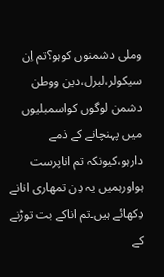وملی دشمنوں کوہو؟تم اِن سیکولر،لبرل،دین ووطن دشمن لوگوں کواسمبلیوں میں پہنچانے کے ذمے دارہو،کیونکہ تم اناپرست ہواورہمیں یہ دِن تمھاری انانے دِکھائے ہیں۔تم اناکے بت توڑنے کے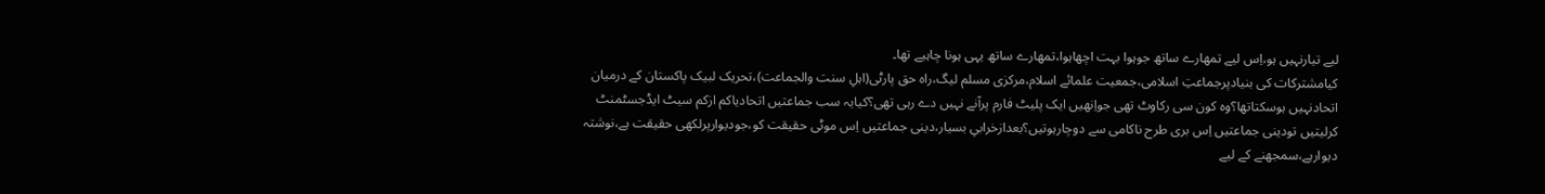لیے تیارنہیں ہو،اِس لیے تمھارے ساتھ جوہوا بہت اچھاہوا،تمھارے ساتھ یہی ہونا چاہیے تھا۔
کیامشترکات کی بنیادپرجماعتِ اسلامی،جمعیت علمائے اسلام،مرکزی مسلم لیگ،راہ حق پارٹی(اہلِ سنت والجماعت)،تحریک لبیک پاکستان کے درمیان اتحادنہیں ہوسکتاتھا؟وہ کون سی رکاوٹ تھی جواِنھیں ایک پلیٹ فارم پرآنے نہیں دے رہی تھی؟کیایہ سب جماعتیں اتحادیاکم ازکم سیٹ ایڈجسٹمنٹ کرلیتیں تودینی جماعتیں اِس بری طرح ناکامی سے دوچارہوتیں؟بعدازخرابیِ بسیار،دینی جماعتیں اِس موٹی حقیقت کو،جودیوارپرلکھی حقیقت ہے،نوشتہ دیوارہے،سمجھنے کے لیے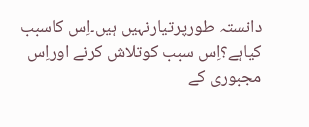دانستہ طورپرتیارنہیں ہیں۔اِس کاسبب کیاہے؟اِس سبب کوتلاش کرنے اوراِس مجبوری کے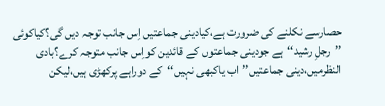حصارسے نکلنے کی ضرورت ہے،کیادینی جماعتیں اِس جانب توجہ دیں گی؟کیاکوئی ’’رجلِ رشید‘‘ہے جودینی جماعتوں کے قائدین کواِس جانب متوجہ کرے؟بادی النظرمیں،دینی جماعتیں’’اب یاکبھی نہیں‘‘کے دوراہے پرکھڑی ہیں،لیکن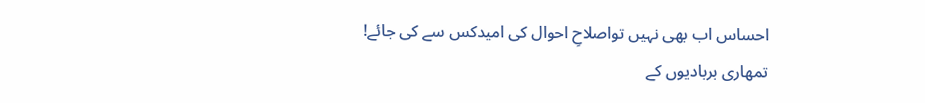احساس اب بھی نہیں تواصلاحِ احوال کی امیدکس سے کی جائے!
تمھاری بربادیوں کے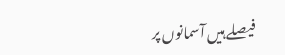فیصلے ہیں آسمانوں پر